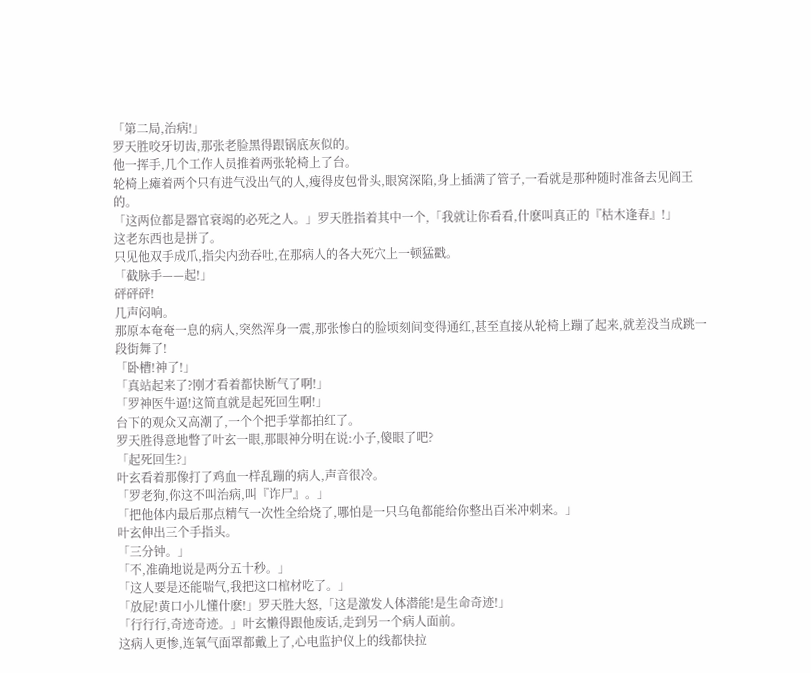「第二局,治病!」
罗天胜咬牙切齿,那张老脸黑得跟锅底灰似的。
他一挥手,几个工作人员推着两张轮椅上了台。
轮椅上瘫着两个只有进气没出气的人,瘦得皮包骨头,眼窝深陷,身上插满了管子,一看就是那种随时准备去见阎王的。
「这两位都是器官衰竭的必死之人。」罗天胜指着其中一个,「我就让你看看,什麽叫真正的『枯木逢春』!」
这老东西也是拼了。
只见他双手成爪,指尖内劲吞吐,在那病人的各大死穴上一顿猛戳。
「截脉手——起!」
砰砰砰!
几声闷响。
那原本奄奄一息的病人,突然浑身一震,那张惨白的脸顷刻间变得通红,甚至直接从轮椅上蹦了起来,就差没当成跳一段街舞了!
「卧槽!神了!」
「真站起来了?刚才看着都快断气了啊!」
「罗神医牛逼!这简直就是起死回生啊!」
台下的观众又高潮了,一个个把手掌都拍红了。
罗天胜得意地瞥了叶玄一眼,那眼神分明在说:小子,傻眼了吧?
「起死回生?」
叶玄看着那像打了鸡血一样乱蹦的病人,声音很冷。
「罗老狗,你这不叫治病,叫『诈尸』。」
「把他体内最后那点精气一次性全给烧了,哪怕是一只乌龟都能给你整出百米冲刺来。」
叶玄伸出三个手指头。
「三分钟。」
「不,准确地说是两分五十秒。」
「这人要是还能喘气,我把这口棺材吃了。」
「放屁!黄口小儿懂什麽!」罗天胜大怒,「这是激发人体潜能!是生命奇迹!」
「行行行,奇迹奇迹。」叶玄懒得跟他废话,走到另一个病人面前。
这病人更惨,连氧气面罩都戴上了,心电监护仪上的线都快拉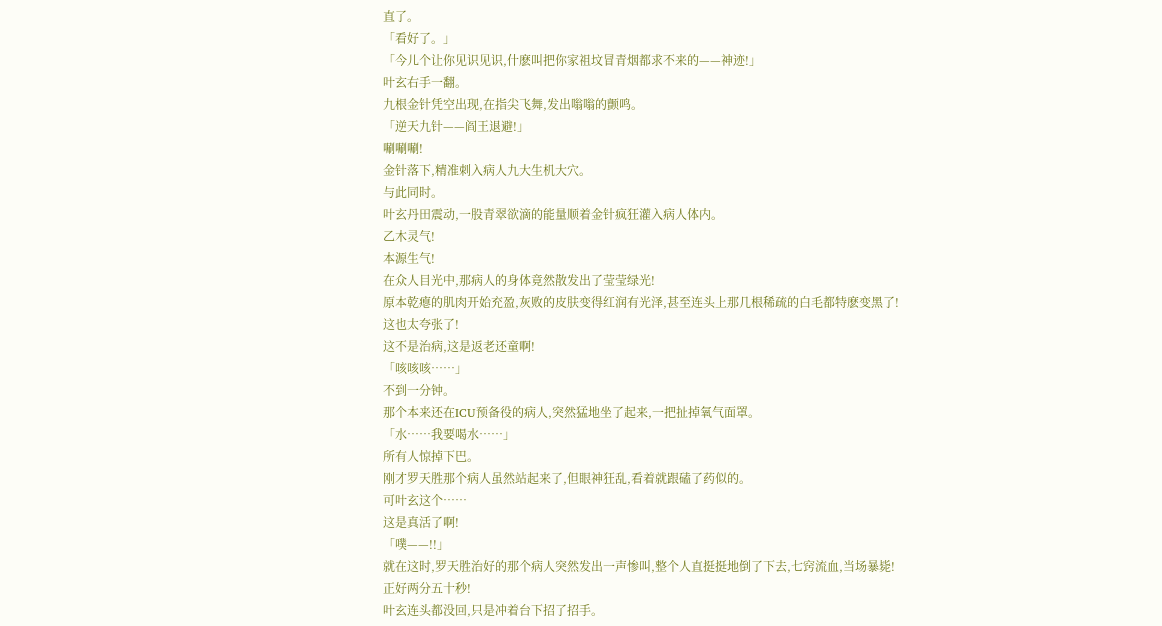直了。
「看好了。」
「今儿个让你见识见识,什麽叫把你家祖坟冒青烟都求不来的——神迹!」
叶玄右手一翻。
九根金针凭空出现,在指尖飞舞,发出嗡嗡的颤鸣。
「逆天九针——阎王退避!」
唰唰唰!
金针落下,精准刺入病人九大生机大穴。
与此同时。
叶玄丹田震动,一股青翠欲滴的能量顺着金针疯狂灌入病人体内。
乙木灵气!
本源生气!
在众人目光中,那病人的身体竟然散发出了莹莹绿光!
原本乾瘪的肌肉开始充盈,灰败的皮肤变得红润有光泽,甚至连头上那几根稀疏的白毛都特麽变黑了!
这也太夸张了!
这不是治病,这是返老还童啊!
「咳咳咳……」
不到一分钟。
那个本来还在ICU预备役的病人,突然猛地坐了起来,一把扯掉氧气面罩。
「水……我要喝水……」
所有人惊掉下巴。
刚才罗天胜那个病人虽然站起来了,但眼神狂乱,看着就跟磕了药似的。
可叶玄这个……
这是真活了啊!
「噗——!!」
就在这时,罗天胜治好的那个病人突然发出一声惨叫,整个人直挺挺地倒了下去,七窍流血,当场暴毙!
正好两分五十秒!
叶玄连头都没回,只是冲着台下招了招手。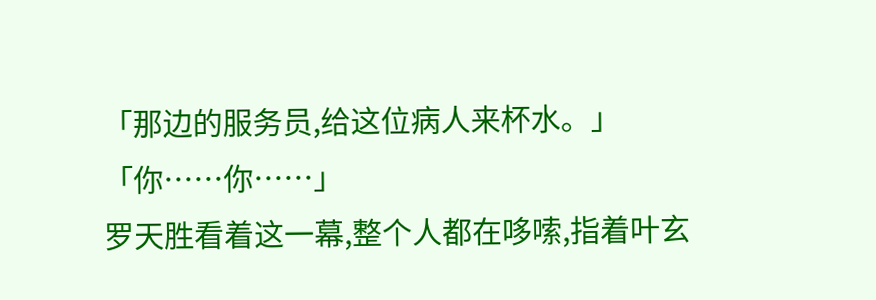「那边的服务员,给这位病人来杯水。」
「你……你……」
罗天胜看着这一幕,整个人都在哆嗦,指着叶玄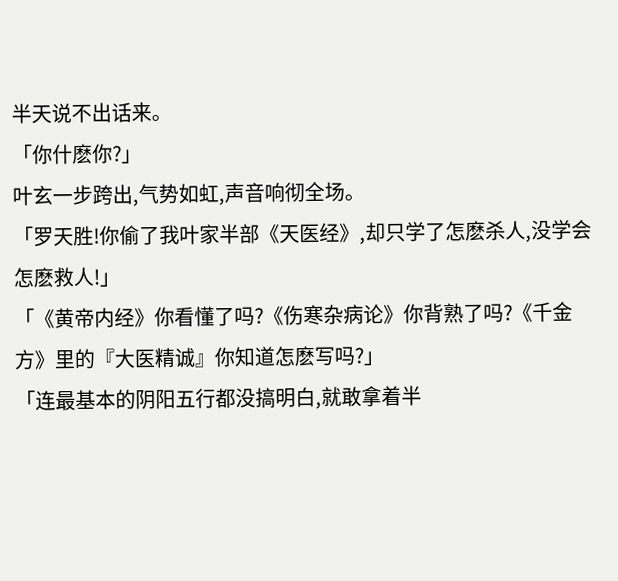半天说不出话来。
「你什麽你?」
叶玄一步跨出,气势如虹,声音响彻全场。
「罗天胜!你偷了我叶家半部《天医经》,却只学了怎麽杀人,没学会怎麽救人!」
「《黄帝内经》你看懂了吗?《伤寒杂病论》你背熟了吗?《千金方》里的『大医精诚』你知道怎麽写吗?」
「连最基本的阴阳五行都没搞明白,就敢拿着半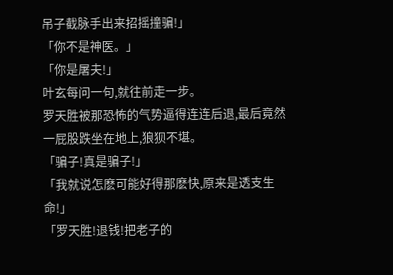吊子截脉手出来招摇撞骗!」
「你不是神医。」
「你是屠夫!」
叶玄每问一句,就往前走一步。
罗天胜被那恐怖的气势逼得连连后退,最后竟然一屁股跌坐在地上,狼狈不堪。
「骗子!真是骗子!」
「我就说怎麽可能好得那麽快,原来是透支生命!」
「罗天胜!退钱!把老子的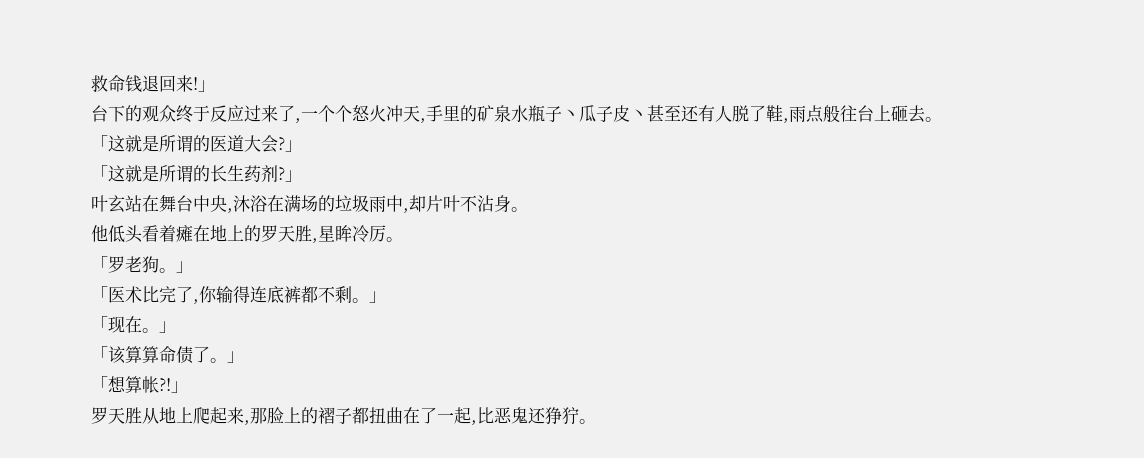救命钱退回来!」
台下的观众终于反应过来了,一个个怒火冲天,手里的矿泉水瓶子丶瓜子皮丶甚至还有人脱了鞋,雨点般往台上砸去。
「这就是所谓的医道大会?」
「这就是所谓的长生药剂?」
叶玄站在舞台中央,沐浴在满场的垃圾雨中,却片叶不沾身。
他低头看着瘫在地上的罗天胜,星眸冷厉。
「罗老狗。」
「医术比完了,你输得连底裤都不剩。」
「现在。」
「该算算命债了。」
「想算帐?!」
罗天胜从地上爬起来,那脸上的褶子都扭曲在了一起,比恶鬼还狰狞。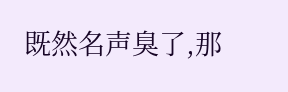既然名声臭了,那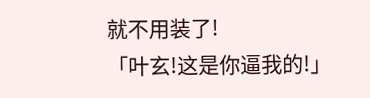就不用装了!
「叶玄!这是你逼我的!」